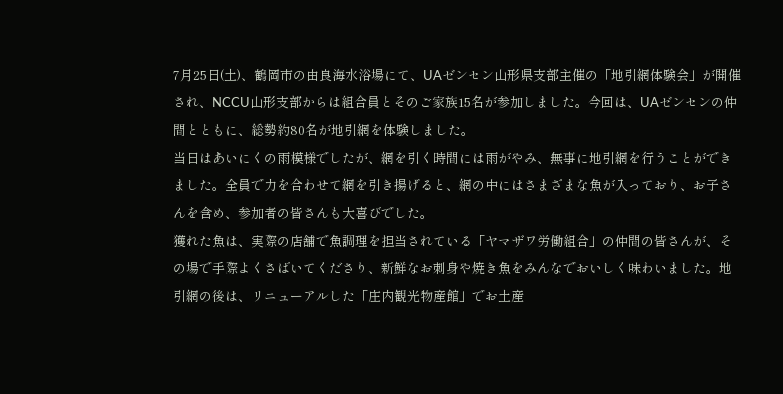7月25日(土)、鶴岡市の由良海水浴場にて、UAゼンセン山形県支部主催の「地引網体験会」が開催され、NCCU山形支部からは組合員とそのご家族15名が参加しました。今回は、UAゼンセンの仲間とともに、総勢約80名が地引網を体験しました。
当日はあいにくの雨模様でしたが、網を引く時間には雨がやみ、無事に地引網を行うことができました。全員で力を合わせて網を引き揚げると、網の中にはさまざまな魚が入っており、お子さんを含め、参加者の皆さんも大喜びでした。
獲れた魚は、実際の店舗で魚調理を担当されている「ヤマザワ労働組合」の仲間の皆さんが、その場で手際よくさばいてくださり、新鮮なお刺身や焼き魚をみんなでおいしく味わいました。地引網の後は、リニューアルした「庄内観光物産館」でお土産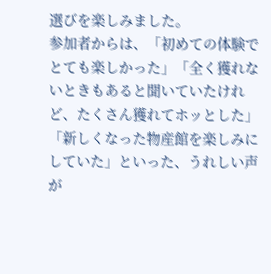選びを楽しみました。
参加者からは、「初めての体験でとても楽しかった」「全く獲れないときもあると聞いていたけれど、たくさん獲れてホッとした」「新しくなった物産館を楽しみにしていた」といった、うれしい声が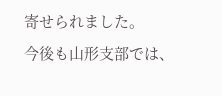寄せられました。
今後も山形支部では、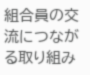組合員の交流につながる取り組み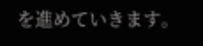を進めていきます。